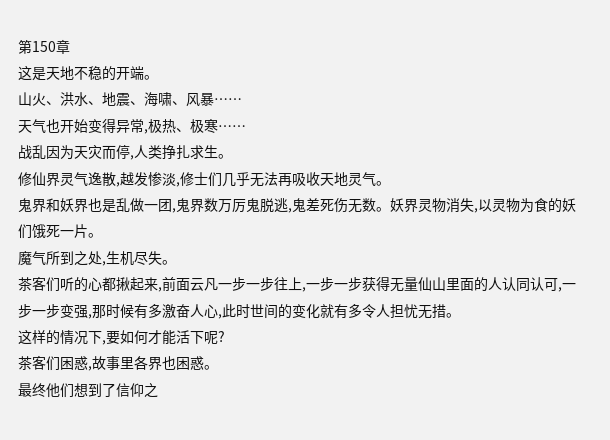第150章
这是天地不稳的开端。
山火、洪水、地震、海啸、风暴……
天气也开始变得异常,极热、极寒……
战乱因为天灾而停,人类挣扎求生。
修仙界灵气逸散,越发惨淡,修士们几乎无法再吸收天地灵气。
鬼界和妖界也是乱做一团,鬼界数万厉鬼脱逃,鬼差死伤无数。妖界灵物消失,以灵物为食的妖们饿死一片。
魔气所到之处,生机尽失。
茶客们听的心都揪起来,前面云凡一步一步往上,一步一步获得无量仙山里面的人认同认可,一步一步变强,那时候有多激奋人心,此时世间的变化就有多令人担忧无措。
这样的情况下,要如何才能活下呢?
茶客们困惑,故事里各界也困惑。
最终他们想到了信仰之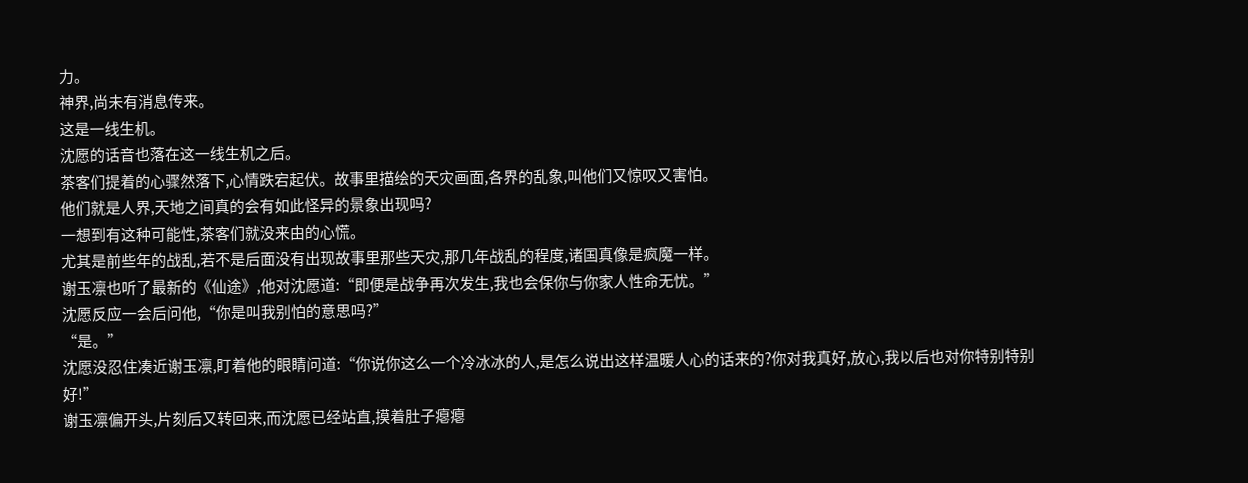力。
神界,尚未有消息传来。
这是一线生机。
沈愿的话音也落在这一线生机之后。
茶客们提着的心骤然落下,心情跌宕起伏。故事里描绘的天灾画面,各界的乱象,叫他们又惊叹又害怕。
他们就是人界,天地之间真的会有如此怪异的景象出现吗?
一想到有这种可能性,茶客们就没来由的心慌。
尤其是前些年的战乱,若不是后面没有出现故事里那些天灾,那几年战乱的程度,诸国真像是疯魔一样。
谢玉凛也听了最新的《仙途》,他对沈愿道:“即便是战争再次发生,我也会保你与你家人性命无忧。”
沈愿反应一会后问他,“你是叫我别怕的意思吗?”
“是。”
沈愿没忍住凑近谢玉凛,盯着他的眼睛问道:“你说你这么一个冷冰冰的人,是怎么说出这样温暖人心的话来的?你对我真好,放心,我以后也对你特别特别好!”
谢玉凛偏开头,片刻后又转回来,而沈愿已经站直,摸着肚子瘪瘪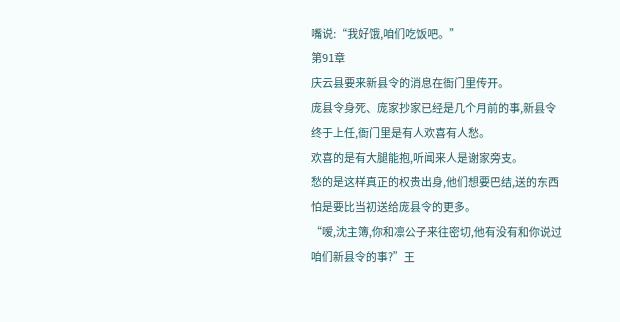嘴说:“我好饿,咱们吃饭吧。”
第91章
庆云县要来新县令的消息在衙门里传开。
庞县令身死、庞家抄家已经是几个月前的事,新县令终于上任,衙门里是有人欢喜有人愁。
欢喜的是有大腿能抱,听闻来人是谢家旁支。
愁的是这样真正的权贵出身,他们想要巴结,送的东西怕是要比当初送给庞县令的更多。
“嗳,沈主簿,你和凛公子来往密切,他有没有和你说过咱们新县令的事?”王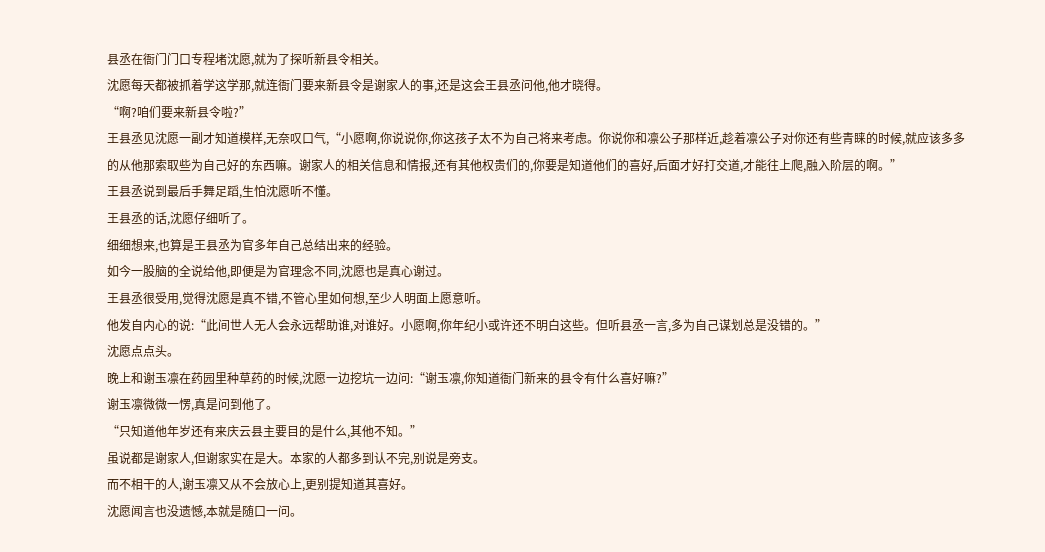县丞在衙门门口专程堵沈愿,就为了探听新县令相关。
沈愿每天都被抓着学这学那,就连衙门要来新县令是谢家人的事,还是这会王县丞问他,他才晓得。
“啊?咱们要来新县令啦?”
王县丞见沈愿一副才知道模样,无奈叹口气,“小愿啊,你说说你,你这孩子太不为自己将来考虑。你说你和凛公子那样近,趁着凛公子对你还有些青睐的时候,就应该多多的从他那索取些为自己好的东西嘛。谢家人的相关信息和情报,还有其他权贵们的,你要是知道他们的喜好,后面才好打交道,才能往上爬,融入阶层的啊。”
王县丞说到最后手舞足蹈,生怕沈愿听不懂。
王县丞的话,沈愿仔细听了。
细细想来,也算是王县丞为官多年自己总结出来的经验。
如今一股脑的全说给他,即便是为官理念不同,沈愿也是真心谢过。
王县丞很受用,觉得沈愿是真不错,不管心里如何想,至少人明面上愿意听。
他发自内心的说:“此间世人无人会永远帮助谁,对谁好。小愿啊,你年纪小或许还不明白这些。但听县丞一言,多为自己谋划总是没错的。”
沈愿点点头。
晚上和谢玉凛在药园里种草药的时候,沈愿一边挖坑一边问:“谢玉凛,你知道衙门新来的县令有什么喜好嘛?”
谢玉凛微微一愣,真是问到他了。
“只知道他年岁还有来庆云县主要目的是什么,其他不知。”
虽说都是谢家人,但谢家实在是大。本家的人都多到认不完,别说是旁支。
而不相干的人,谢玉凛又从不会放心上,更别提知道其喜好。
沈愿闻言也没遗憾,本就是随口一问。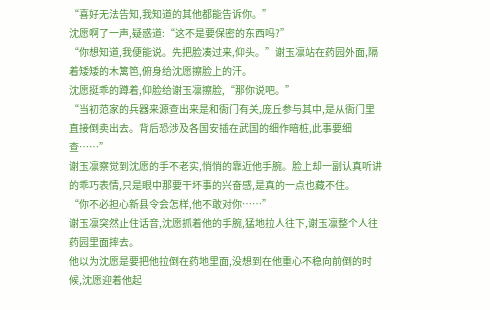“喜好无法告知,我知道的其他都能告诉你。”
沈愿啊了一声,疑惑道:“这不是要保密的东西吗?”
“你想知道,我便能说。先把脸凑过来,仰头。”谢玉凛站在药园外面,隔着矮矮的木篱笆,俯身给沈愿擦脸上的汗。
沈愿挺乖的蹲着,仰脸给谢玉凛擦脸,“那你说吧。”
“当初范家的兵器来源查出来是和衙门有关,庞丘参与其中,是从衙门里直接倒卖出去。背后恐涉及各国安插在武国的细作暗桩,此事要细查……”
谢玉凛察觉到沈愿的手不老实,悄悄的靠近他手腕。脸上却一副认真听讲的乖巧表情,只是眼中那要干坏事的兴奋感,是真的一点也藏不住。
“你不必担心新县令会怎样,他不敢对你……”
谢玉凛突然止住话音,沈愿抓着他的手腕,猛地拉人往下,谢玉凛整个人往药园里面摔去。
他以为沈愿是要把他拉倒在药地里面,没想到在他重心不稳向前倒的时候,沈愿迎着他起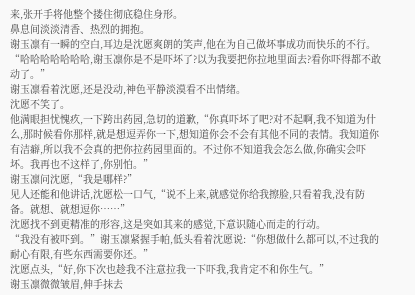来,张开手将他整个搂住彻底稳住身形。
鼻息间淡淡清香、热烈的拥抱。
谢玉凛有一瞬的空白,耳边是沈愿爽朗的笑声,他在为自己做坏事成功而快乐的不行。
“哈哈哈哈哈哈哈,谢玉凛你是不是吓坏了?以为我要把你拉地里面去?看你吓得都不敢动了。”
谢玉凛看着沈愿,还是没动,神色平静淡漠看不出情绪。
沈愿不笑了。
他满眼担忧愧疚,一下跨出药园,急切的道歉,“你真吓坏了吧?对不起啊,我不知道为什么,那时候看你那样,就是想逗弄你一下,想知道你会不会有其他不同的表情。我知道你有洁癖,所以我不会真的把你拉药园里面的。不过你不知道我会怎么做,你确实会吓坏。我再也不这样了,你别怕。”
谢玉凛问沈愿,“我是哪样?”
见人还能和他讲话,沈愿松一口气,“说不上来,就感觉你给我擦脸,只看着我,没有防备。就想、就想逗你……”
沈愿找不到更精准的形容,这是突如其来的感觉,下意识随心而走的行动。
“我没有被吓到。”谢玉凛紧握手帕,低头看着沈愿说:“你想做什么都可以,不过我的耐心有限,有些东西需要你还。”
沈愿点头,“好,你下次也趁我不注意拉我一下吓我,我肯定不和你生气。”
谢玉凛微微皱眉,伸手抹去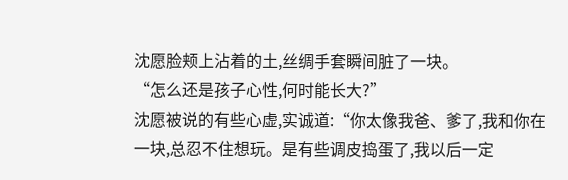沈愿脸颊上沾着的土,丝绸手套瞬间脏了一块。
“怎么还是孩子心性,何时能长大?”
沈愿被说的有些心虚,实诚道:“你太像我爸、爹了,我和你在一块,总忍不住想玩。是有些调皮捣蛋了,我以后一定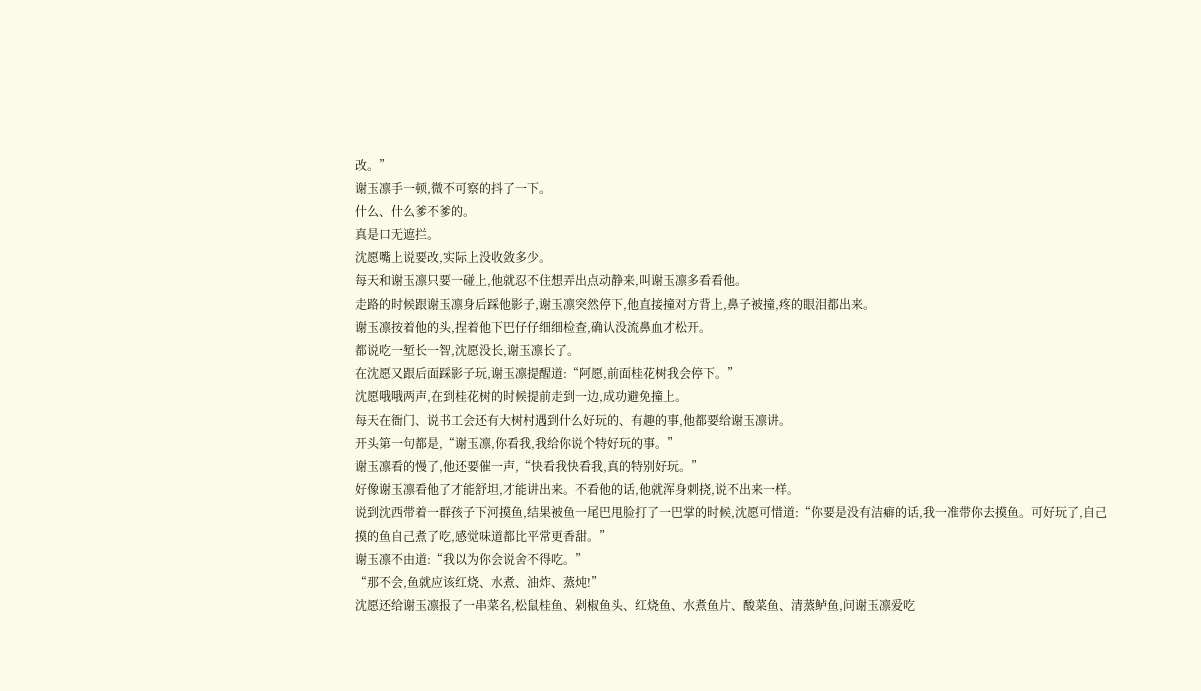改。”
谢玉凛手一顿,微不可察的抖了一下。
什么、什么爹不爹的。
真是口无遮拦。
沈愿嘴上说要改,实际上没收敛多少。
每天和谢玉凛只要一碰上,他就忍不住想弄出点动静来,叫谢玉凛多看看他。
走路的时候跟谢玉凛身后踩他影子,谢玉凛突然停下,他直接撞对方背上,鼻子被撞,疼的眼泪都出来。
谢玉凛按着他的头,捏着他下巴仔仔细细检查,确认没流鼻血才松开。
都说吃一堑长一智,沈愿没长,谢玉凛长了。
在沈愿又跟后面踩影子玩,谢玉凛提醒道:“阿愿,前面桂花树我会停下。”
沈愿哦哦两声,在到桂花树的时候提前走到一边,成功避免撞上。
每天在衙门、说书工会还有大树村遇到什么好玩的、有趣的事,他都要给谢玉凛讲。
开头第一句都是,“谢玉凛,你看我,我给你说个特好玩的事。”
谢玉凛看的慢了,他还要催一声,“快看我快看我,真的特别好玩。”
好像谢玉凛看他了才能舒坦,才能讲出来。不看他的话,他就浑身刺挠,说不出来一样。
说到沈西带着一群孩子下河摸鱼,结果被鱼一尾巴甩脸打了一巴掌的时候,沈愿可惜道:“你要是没有洁癖的话,我一准带你去摸鱼。可好玩了,自己摸的鱼自己煮了吃,感觉味道都比平常更香甜。”
谢玉凛不由道:“我以为你会说舍不得吃。”
“那不会,鱼就应该红烧、水煮、油炸、蒸炖!”
沈愿还给谢玉凛报了一串菜名,松鼠桂鱼、剁椒鱼头、红烧鱼、水煮鱼片、酸菜鱼、清蒸鲈鱼,问谢玉凛爱吃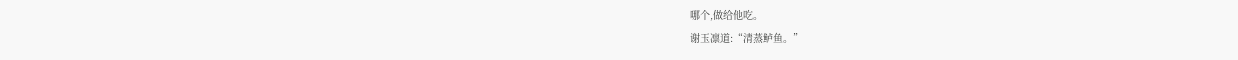哪个,做给他吃。
谢玉凛道:“清蒸鲈鱼。”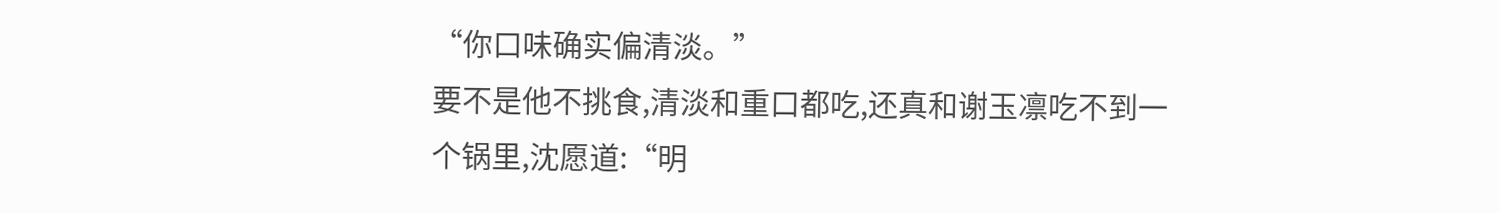“你口味确实偏清淡。”
要不是他不挑食,清淡和重口都吃,还真和谢玉凛吃不到一个锅里,沈愿道:“明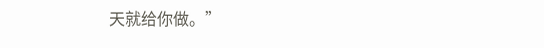天就给你做。”